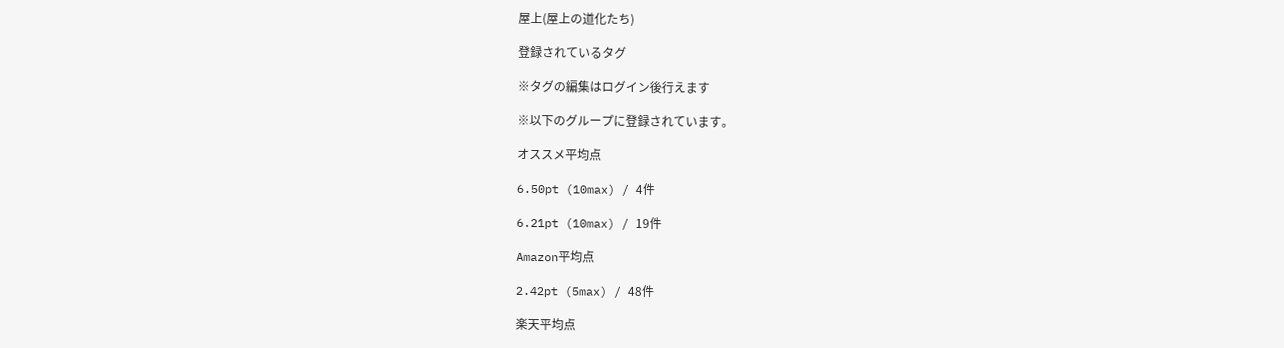屋上(屋上の道化たち)

登録されているタグ

※タグの編集はログイン後行えます

※以下のグループに登録されています。

オススメ平均点

6.50pt (10max) / 4件

6.21pt (10max) / 19件

Amazon平均点

2.42pt (5max) / 48件

楽天平均点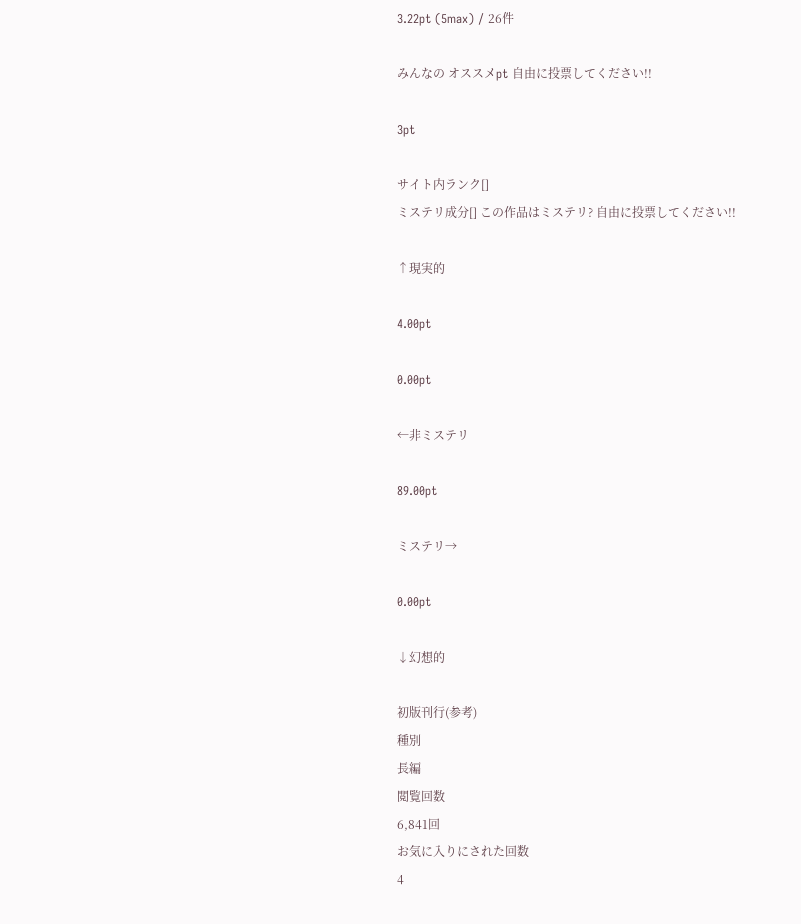3.22pt (5max) / 26件

みんなの オススメpt 自由に投票してください!!

3pt

サイト内ランク[]
ミステリ成分[] この作品はミステリ? 自由に投票してください!!

↑現実的

4.00pt

0.00pt

←非ミステリ

89.00pt

ミステリ→

0.00pt

↓幻想的

初版刊行(参考)
種別
長編
閲覧回数
6,841回
お気に入りにされた回数
4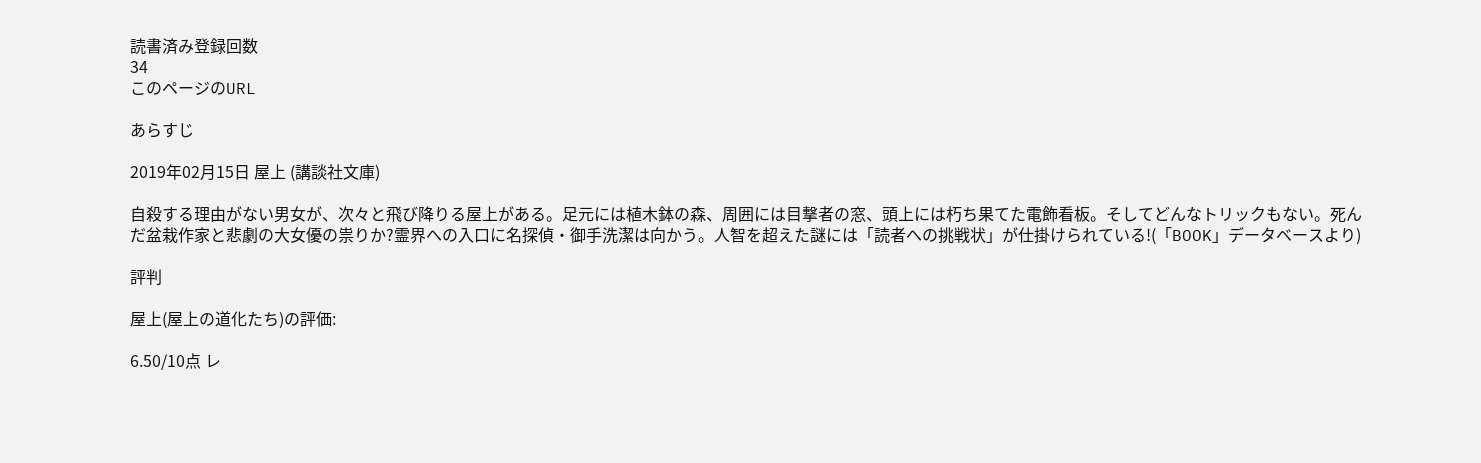読書済み登録回数
34
このページのURL

あらすじ

2019年02月15日 屋上 (講談社文庫)

自殺する理由がない男女が、次々と飛び降りる屋上がある。足元には植木鉢の森、周囲には目撃者の窓、頭上には朽ち果てた電飾看板。そしてどんなトリックもない。死んだ盆栽作家と悲劇の大女優の祟りか?霊界への入口に名探偵・御手洗潔は向かう。人智を超えた謎には「読者への挑戦状」が仕掛けられている!(「BOOK」データベースより)

評判

屋上(屋上の道化たち)の評価:

6.50/10点 レ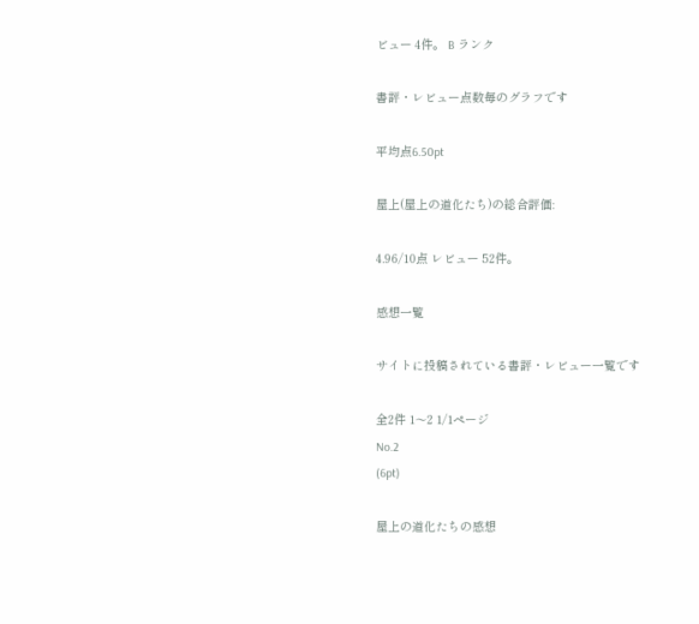ビュー 4件。 B ランク

書評・レビュー点数毎のグラフです

平均点6.50pt

屋上(屋上の道化たち)の総合評価:

4.96/10点 レビュー 52件。

感想一覧

サイトに投稿されている書評・レビュー一覧です

全2件 1〜2 1/1ページ
No.2
(6pt)

屋上の道化たちの感想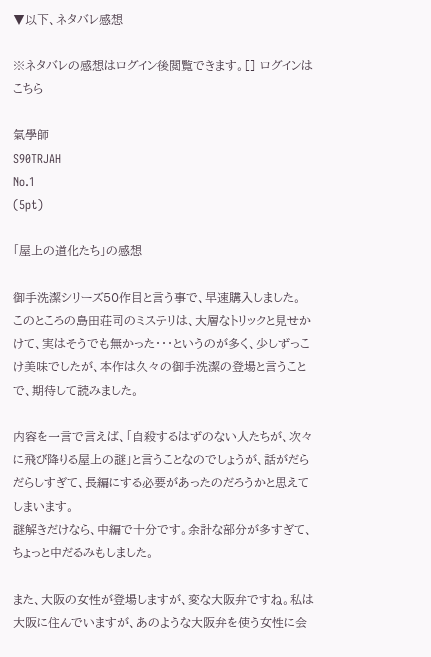▼以下、ネタバレ感想

※ネタバレの感想はログイン後閲覧できます。[] ログインはこちら

氣學師
S90TRJAH
No.1
(5pt)

「屋上の道化たち」の感想

御手洗潔シリーズ50作目と言う事で、早速購入しました。
このところの島田荘司のミステリは、大層なトリックと見せかけて、実はそうでも無かった・・・というのが多く、少しずっこけ美味でしたが、本作は久々の御手洗潔の登場と言うことで、期待して読みました。

内容を一言で言えば、「自殺するはずのない人たちが、次々に飛び降りる屋上の謎」と言うことなのでしょうが、話がだらだらしすぎて、長編にする必要があったのだろうかと思えてしまいます。
謎解きだけなら、中編で十分です。余計な部分が多すぎて、ちょっと中だるみもしました。

また、大阪の女性が登場しますが、変な大阪弁ですね。私は大阪に住んでいますが、あのような大阪弁を使う女性に会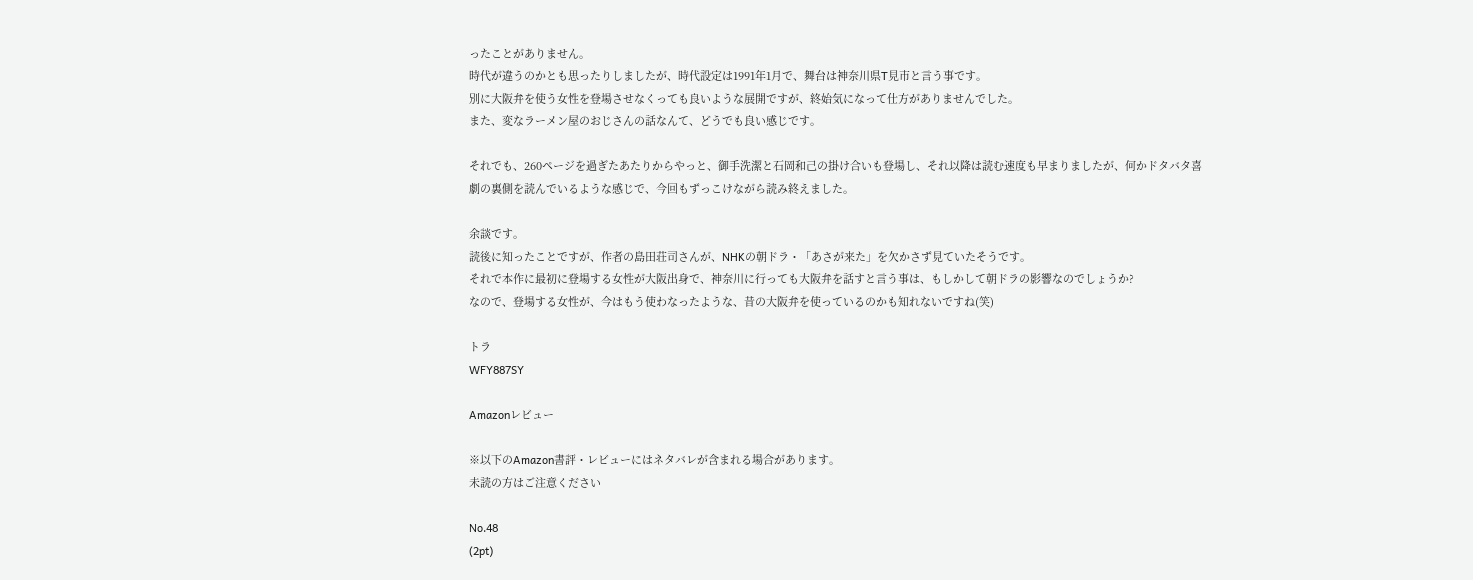ったことがありません。
時代が違うのかとも思ったりしましたが、時代設定は1991年1月で、舞台は神奈川県T見市と言う事です。
別に大阪弁を使う女性を登場させなくっても良いような展開ですが、終始気になって仕方がありませんでした。
また、変なラーメン屋のおじさんの話なんて、どうでも良い感じです。

それでも、260ページを過ぎたあたりからやっと、御手洗潔と石岡和己の掛け合いも登場し、それ以降は読む速度も早まりましたが、何かドタバタ喜劇の裏側を読んでいるような感じで、今回もずっこけながら読み終えました。

余談です。
読後に知ったことですが、作者の島田荘司さんが、NHKの朝ドラ・「あさが来た」を欠かさず見ていたそうです。
それで本作に最初に登場する女性が大阪出身で、神奈川に行っても大阪弁を話すと言う事は、もしかして朝ドラの影響なのでしょうか?
なので、登場する女性が、今はもう使わなったような、昔の大阪弁を使っているのかも知れないですね(笑)

トラ
WFY887SY

Amazonレビュー

※以下のAmazon書評・レビューにはネタバレが含まれる場合があります。
未読の方はご注意ください

No.48
(2pt)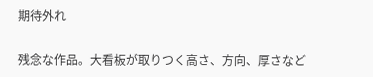期待外れ

残念な作品。大看板が取りつく高さ、方向、厚さなど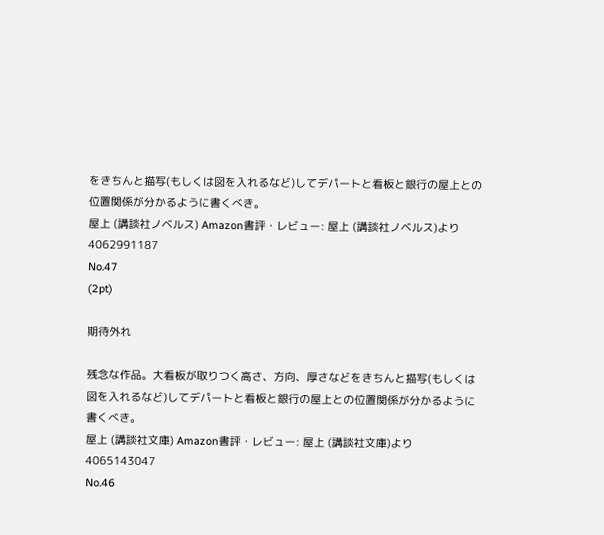をきちんと描写(もしくは図を入れるなど)してデパートと看板と銀行の屋上との位置関係が分かるように書くべき。
屋上 (講談社ノベルス) Amazon書評・レビュー: 屋上 (講談社ノベルス)より
4062991187
No.47
(2pt)

期待外れ

残念な作品。大看板が取りつく高さ、方向、厚さなどをきちんと描写(もしくは図を入れるなど)してデパートと看板と銀行の屋上との位置関係が分かるように書くべき。
屋上 (講談社文庫) Amazon書評・レビュー: 屋上 (講談社文庫)より
4065143047
No.46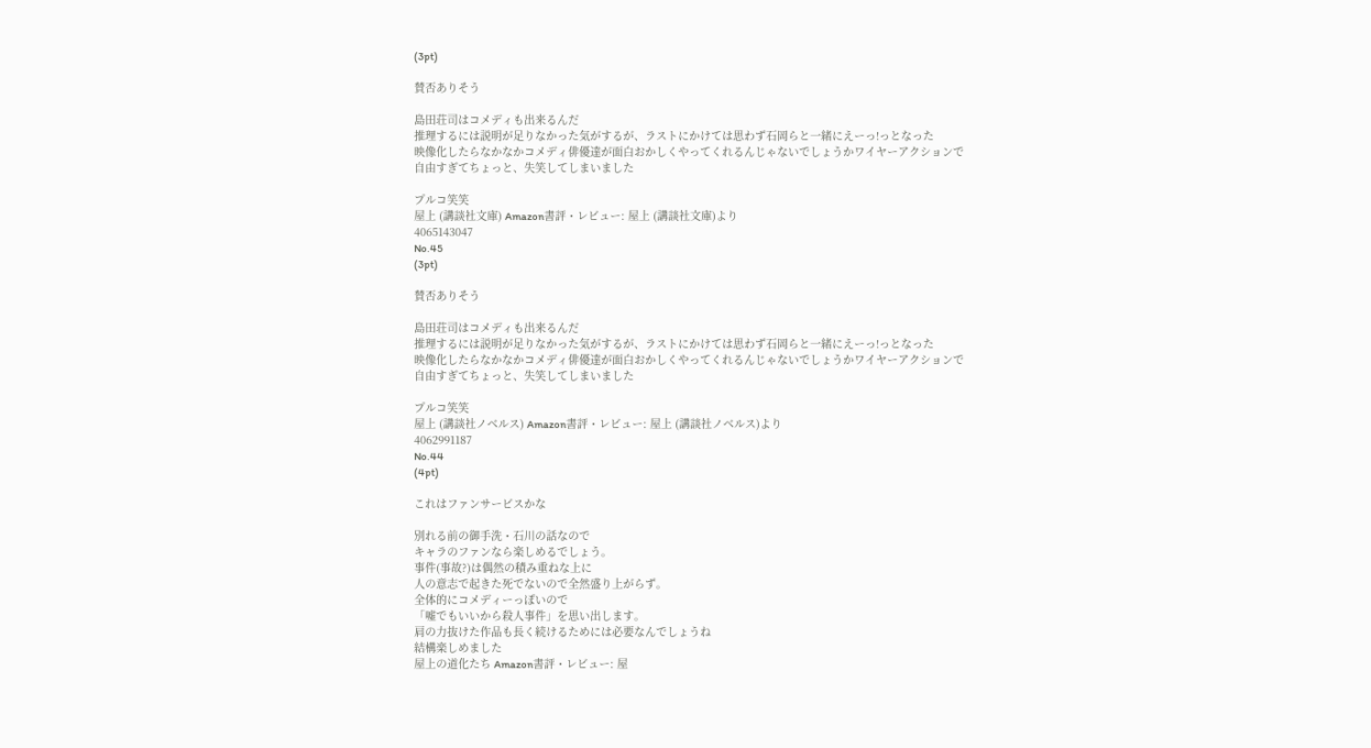(3pt)

賛否ありそう

島田荘司はコメディも出来るんだ
推理するには説明が足りなかった気がするが、ラストにかけては思わず石岡らと一緒にえーっ!っとなった
映像化したらなかなかコメディ俳優達が面白おかしくやってくれるんじゃないでしょうかワイヤーアクションで
自由すぎてちょっと、失笑してしまいました

プルコ笑笑
屋上 (講談社文庫) Amazon書評・レビュー: 屋上 (講談社文庫)より
4065143047
No.45
(3pt)

賛否ありそう

島田荘司はコメディも出来るんだ
推理するには説明が足りなかった気がするが、ラストにかけては思わず石岡らと一緒にえーっ!っとなった
映像化したらなかなかコメディ俳優達が面白おかしくやってくれるんじゃないでしょうかワイヤーアクションで
自由すぎてちょっと、失笑してしまいました

プルコ笑笑
屋上 (講談社ノベルス) Amazon書評・レビュー: 屋上 (講談社ノベルス)より
4062991187
No.44
(4pt)

これはファンサービスかな

別れる前の御手洗・石川の話なので
キャラのファンなら楽しめるでしょう。
事件(事故?)は偶然の積み重ねな上に
人の意志で起きた死でないので全然盛り上がらず。
全体的にコメディーっぽいので
「嘘でもいいから殺人事件」を思い出します。
肩の力抜けた作品も長く続けるためには必要なんでしょうね
結構楽しめました
屋上の道化たち Amazon書評・レビュー: 屋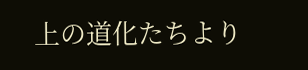上の道化たちより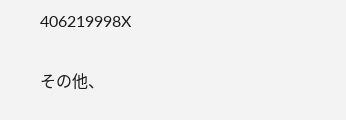406219998X

その他、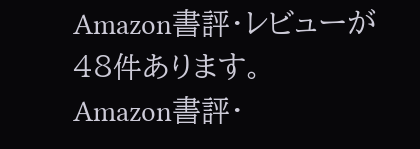Amazon書評・レビューが 48件あります。
Amazon書評・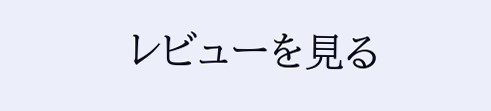レビューを見る